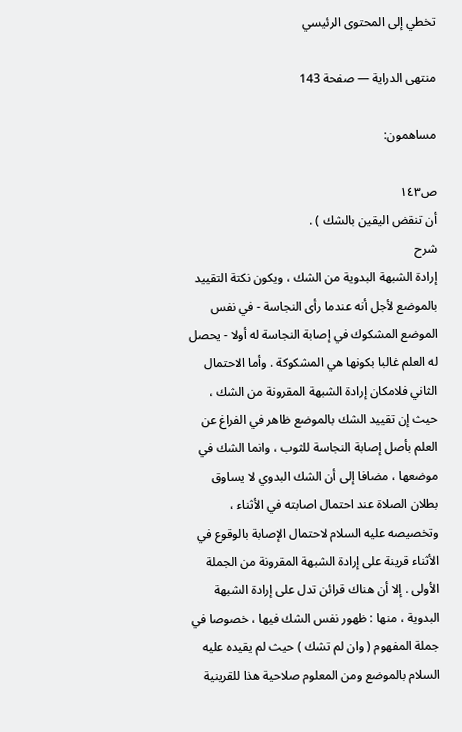تخطي إلى المحتوى الرئيسي

منتهى الدراية — صفحة 143

مساهمون:

ص١٤٣
أن تنقض اليقين بالشك ) .
شرح
إرادة الشبهة البدوية من الشك ، ويكون نكتة التقييد بالموضع لأجل أنه عندما رأى النجاسة - في نفس الموضع المشكوك في إصابة النجاسة له أولا - يحصل له العلم غالبا بكونها هي المشكوكة . وأما الاحتمال الثاني فلامكان إرادة الشبهة المقرونة من الشك ، حيث إن تقييد الشك بالموضع ظاهر في الفراغ عن العلم بأصل إصابة النجاسة للثوب ، وانما الشك في موضعها ، مضافا إلى أن الشك البدوي لا يساوق بطلان الصلاة عند احتمال اصابته في الأثناء ، وتخصيصه عليه السلام لاحتمال الإصابة بالوقوع في الأثناء قرينة على إرادة الشبهة المقرونة من الجملة الأولى . إلا أن هناك قرائن تدل على إرادة الشبهة البدوية ، منها : ظهور نفس الشك فيها ، خصوصا في جملة المفهوم ( وان لم تشك ) حيث لم يقيده عليه السلام بالموضع ومن المعلوم صلاحية هذا للقرينية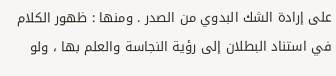على إرادة الشك البدوي من الصدر . ومنها : ظهور الكلام في استناد البطلان إلى رؤية النجاسة والعلم بها ، ولو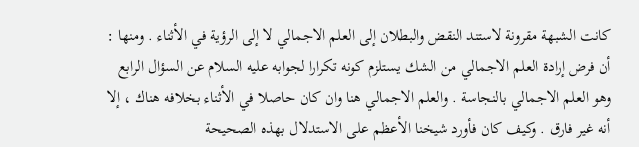كانت الشبهة مقرونة لاستند النقض والبطلان إلى العلم الاجمالي لا إلى الرؤية في الأثناء . ومنها : أن فرض إرادة العلم الاجمالي من الشك يستلزم كونه تكرارا لجوابه عليه السلام عن السؤال الرابع وهو العلم الاجمالي بالنجاسة . والعلم الاجمالي هنا وان كان حاصلا في الأثناء بخلافه هناك ، إلا أنه غير فارق . وكيف كان فأورد شيخنا الأعظم على الاستدلال بهذه الصحيحة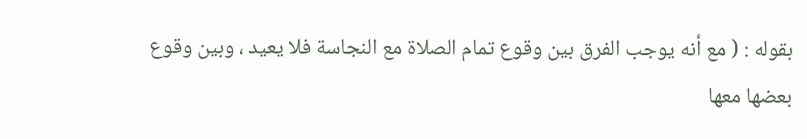بقوله : ( مع أنه يوجب الفرق بين وقوع تمام الصلاة مع النجاسة فلا يعيد ، وبين وقوع بعضها معها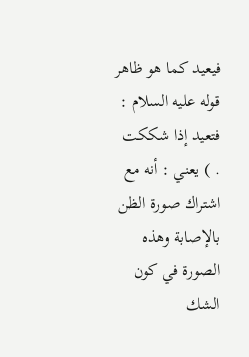فيعيد كما هو ظاهر قوله عليه السلام : فتعيد إذا شككت . ) يعني : أنه مع اشتراك صورة الظن بالإصابة وهذه الصورة في كون الشك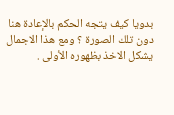بدويا كيف يتجه الحكم بالإعادة هنا دون تلك الصورة ؟ ومع هذا الاجمال يشكل الاخذ بظهوره الأولى .